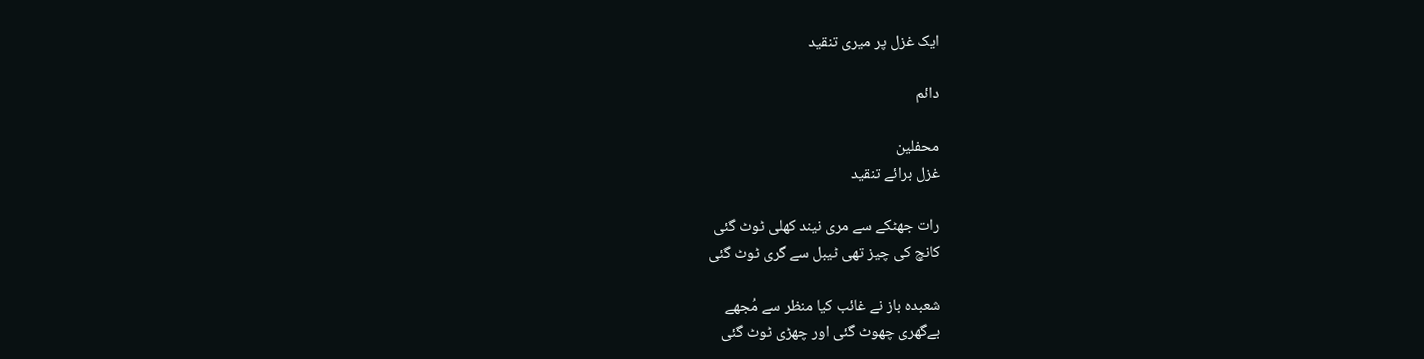ایک غزل پر میری تنقید

دائم

محفلین
غزل برائے تنقید

رات جھٹکے سے مری نیند کھلی ٹوٹ گئی
کانچ کی چیز تھی ٹیبل سے گری ٹوٹ گئی

شعبدہ باز نے غائب کیا منظر سے مُجھے
بےگھری چھوٹ گئی اور چھڑی ٹوٹ گئی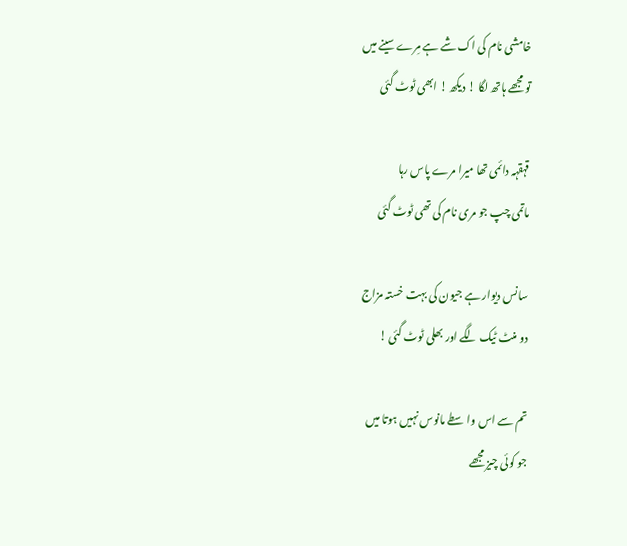خامشی نام کی اک شے ہے مِرے سینے میں
تو مجھے ہاتھ لگا ! دیکھ ! ابھی ٹوٹ گئی

قہقہہ دائمی تھا میرا مرے پاس رہا
ماتمی چپ جو مری نام کی تھی ٹوٹ گئی

سانس دیوار ہے جیون کی بہت خستہ مزاج
دو منٹ ٹیک لگے اور بھلی ٹوٹ گئی !

تم سے اس واسطے مانوس نہیں ہوتا میں
جو کوئی چیز مجھے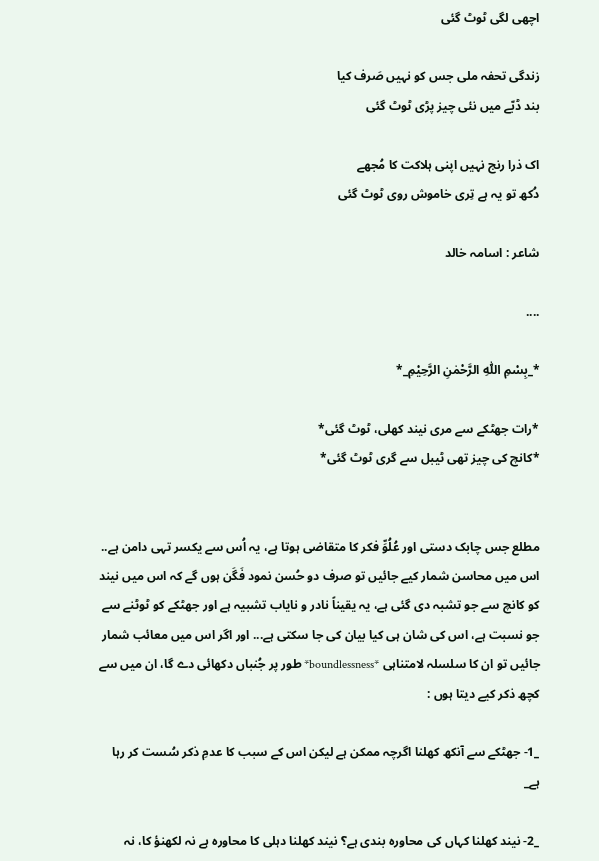اچھی لگی ٹوٹ گئی

زندگی تحفہ ملی جس کو نہیں صَرف کیا
بند ڈبّے میں نئی چیز پڑی ٹوٹ گئی

اک ذرا رنج نہیں اپنی ہلاکت کا مُجھے
دُکھ تو یہ ہے تِری خاموش روی ٹوٹ گئی

شاعر : اسامہ خالد

....

*_بِسْمِ اللّٰہِ الرَّحْمٰنِ الرَّحِیْمِ_*

*رات جھٹکے سے مری نیند کھلی، ٹوٹ گئی*
*کانچ کی چیز تھی ٹیبل سے گری ٹوٹ گئی*


مطلع جس چابک دستی اور عُلُوِّ فکر کا متقاضی ہوتا ہے، یہ اُس سے یکسر تہی دامن ہے.. اس میں محاسن شمار کیے جائیں تو صرف دو حُسن نمود فَگَن ہوں گے کہ اس میں نیند کو کانچ سے جو تشبہ دی گئی ہے، یہ یقیناً نادر و نایاب تشبیہ ہے اور جھٹکے کو ٹوٹنے سے جو نسبت ہے، اس کی شان ہی کیا بیان کی جا سکتی ہے... اور اگر اس میں معائب شمار جائیں تو ان کا سلسلہ لامتناہی *boundlessness* طور پر جُنباں دکھائی دے گا، ان میں سے کچھ ذکر کیے دیتا ہوں :

_1- جھٹکے سے آنکھ کھلنا اگرچہ ممکن ہے لیکن اس کے سبب کا عدمِ ذکر سُست کر رہا ہے_

_2- نیند کھلنا کہاں کی محاورہ بندی ہے؟ نیند کھلنا دہلی کا محاورہ ہے نہ لکھنؤ کا، نہ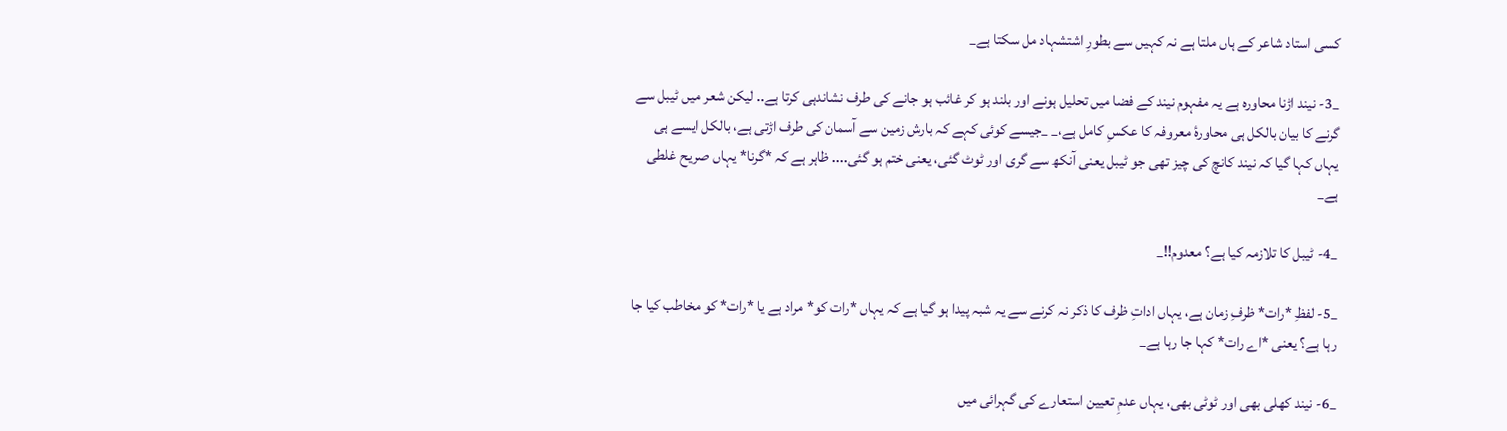کسی استاد شاعر کے ہاں ملتا ہے نہ کہیں سے بطورِ اشتشہاد مل سکتا ہے_

_3- نیند اڑنا محاورہ ہے یہ مفہوم نیند کے فضا میں تحلیل ہونے اور بلند ہو کر غائب ہو جانے کی طرف نشاندہی کرتا ہے.. لیکن شعر میں ٹیبل سے گرنے کا بیان بالکل ہی محاورۂ معروفہ کا عکسِ کامل ہے،_ _جیسے کوئی کہے کہ بارش زمین سے آسمان کی طرف اڑتی ہے، بالکل ایسے ہی یہاں کہا گیا کہ نیند کانچ کی چیز تھی جو ٹیبل یعنی آنکھ سے گری اور ٹوٹ گئی، یعنی ختم ہو گئی.... ظاہر ہے کہ *گرنا* یہاں صریح غلطی ہے_

_4- ٹیبل کا تلازمہ کیا ہے؟ معدوم!!_

_5- لفظِ *رات* ظرفِ زمان ہے، یہاں اداتِ ظرف کا ذکر نہ کرنے سے یہ شبہ پیدا ہو گیا ہے کہ یہاں *رات کو* مراد ہے یا *رات* کو مخاطب کیا جا رہا ہے؟ یعنی *اے رات* کہا جا رہا ہے_

_6- نیند کھلی بھی اور ٹوٹی بھی، یہاں عدمِ تعیین استعارے کی گہرائی میں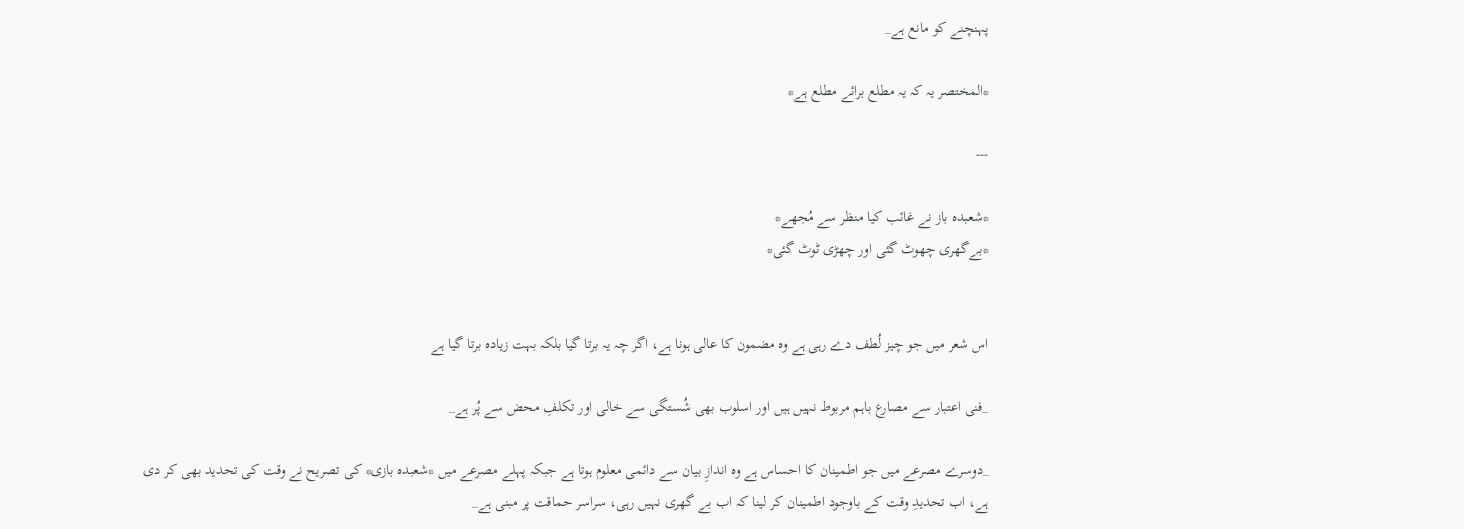پہنچنے کو مانع ہے_

*المختصر یہ کہ یہ مطلع برائے مطلع ہے*

---

*شعبدہ باز نے غائب کیا منظر سے مُجھے*
*بےگھری چھوٹ گئی اور چھڑی ٹوٹ گئی*


اس شعر میں جو چیز لُطف دے رہی ہے وہ مضمون کا عالی ہونا ہے، اگر چہ یہ برتا گیا بلکہ بہت زیادہ برتا گیا ہے

_فنی اعتبار سے مصارع باہم مربوط نہیں ہیں اور اسلوب بھی شُستگی سے خالی اور تکلفِ محض سے پُر ہے_

_دوسرے مصرعے میں جو اطمینان کا احساس ہے وہ اندازِ بیان سے دائمی معلوم ہوتا ہے جبکہ پہلے مصرعے میں *شعبدہ بازی* کی تصریح نے وقت کی تحدید بھی کر دی ہے، اب تحدیدِ وقت کے باوجود اطمینان کر لینا کہ اب بے گھری نہیں رہی، سراسر حماقت پر مبنی ہے_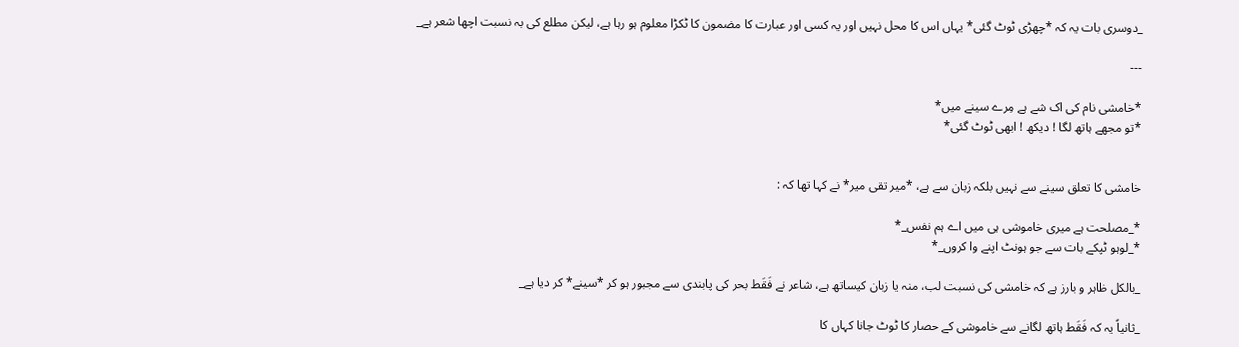_دوسری بات یہ کہ *چھڑی ٹوٹ گئی* یہاں اس کا محل نہیں اور یہ کسی اور عبارت کا مضمون کا ٹکڑا معلوم ہو رہا ہے، لیکن مطلع کی بہ نسبت اچھا شعر ہے_

---

*خامشی نام کی اک شے ہے مِرے سینے میں*
*تو مجھے ہاتھ لگا ! دیکھ ! ابھی ٹوٹ گئی*


خامشی کا تعلق سینے سے نہیں بلکہ زبان سے ہے، *میر تقی میر* نے کہا تھا کہ :

*_مصلحت ہے میری خاموشی ہی میں اے ہم نفس_*
*_لوہو ٹپکے بات سے جو ہونٹ اپنے وا کروں_*

_بالکل ظاہر و بارز ہے کہ خامشی کی نسبت لب، منہ یا زبان کیساتھ ہے، شاعر نے فَقَط بحر کی پابندی سے مجبور ہو کر *سینے* کر دیا ہے_

_ثانیاً یہ کہ فَقَط ہاتھ لگانے سے خاموشی کے حصار کا ٹوٹ جانا کہاں کا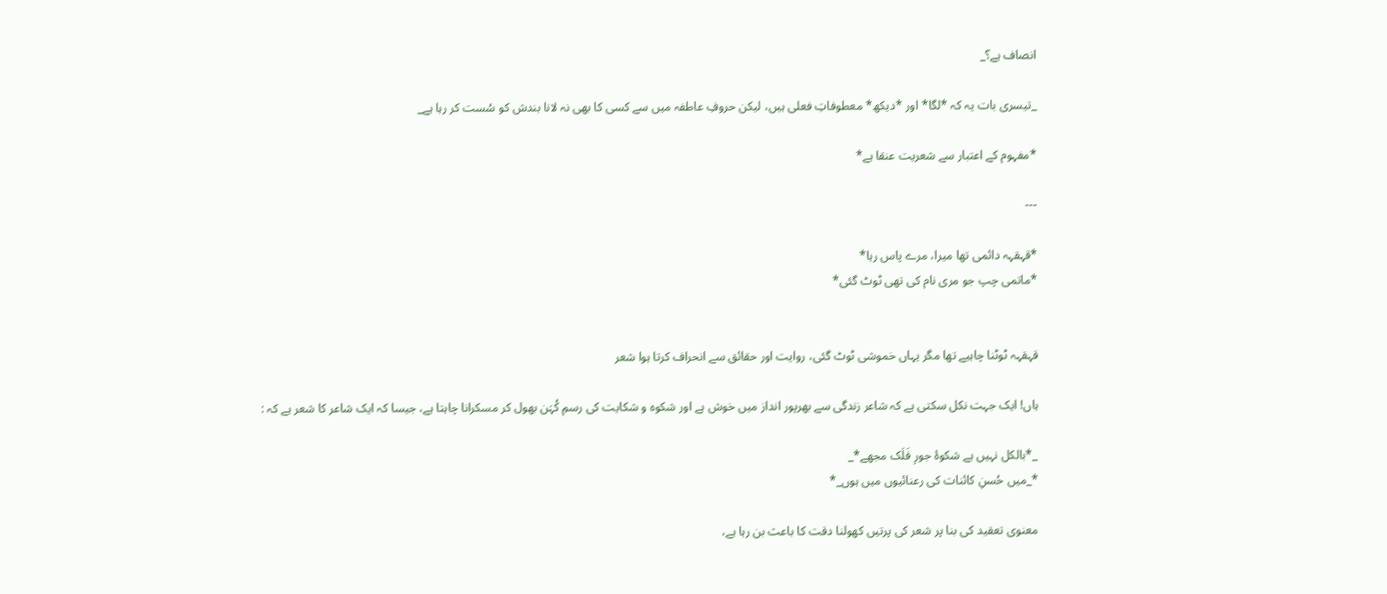انصاف ہے؟_

_تیسری بات یہ کہ *لگا* اور *دیکھ* معطوفاتِ فعلی ہیں، لیکن حروفِ عاطفہ میں سے کسی کا بھی نہ لانا بندش کو سُست کر رہا ہے_

*مفہوم کے اعتبار سے شعریت عنقا ہے*

---

*قہقہہ دائمی تھا میرا، مرے پاس رہا*
*ماتمی چپ جو مری نام کی تھی ٹوٹ گئی*


قہقہہ ٹوٹنا چاہیے تھا مگر یہاں خموشی ٹوٹ گئی، روایت اور حقائق سے انحراف کرتا ہوا شعر

ہاں! ایک جہت نکل سکتی ہے کہ شاعر زندگی سے بھرپور انداز میں خوش ہے اور شکوہ و شکایت کی رسمِ کُہَن بھول کر مسکرانا چاہتا ہے، جیسا کہ ایک شاعر کا شعر ہے کہ :

_*بالکل نہیں ہے شکوۂ جورِ فَلَک مجھے*_
*_میں حُسنِ کائنات کی رعنائیوں میں ہوں_*

معنوی تعقید کی بنا پر شعر کی پرتیں کھولنا دقت کا باعث بن رہا ہے،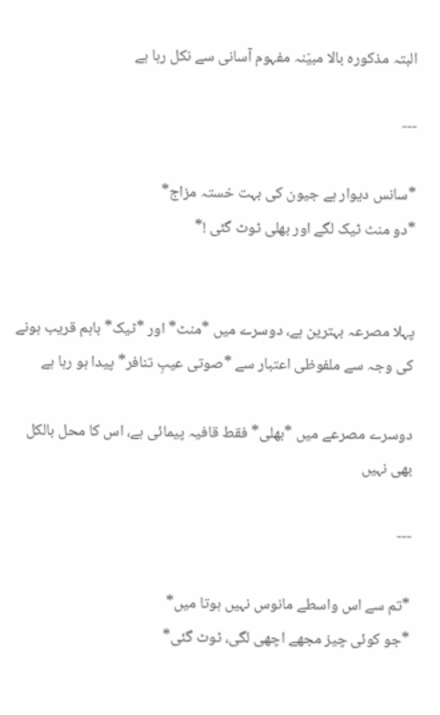البتہ مذکورہ بالا مبیّنہ مفہوم آسانی سے نکل رہا ہے

---

*سانس دیوار ہے جیون کی بہت خستہ مزاج*
*دو منٹ ٹیک لگے اور بھلی ٹوٹ گئی !*


پہلا مصرعہ بہترین ہے، دوسرے میں *منٹ* اور *ٹیک* باہم قریب ہونے کی وجہ سے ملفوظی اعتبار سے *صوتی عیبِ تنافر* پیدا ہو رہا ہے

دوسرے مصرعے میں *بھلی* فقط قافیہ پیمائی ہے، اس کا محل بالکل بھی نہیں

---

*تم سے اس واسطے مانوس نہیں ہوتا میں*
*جو کوئی چیز مجھے اچھی لگی، ٹوٹ گئی*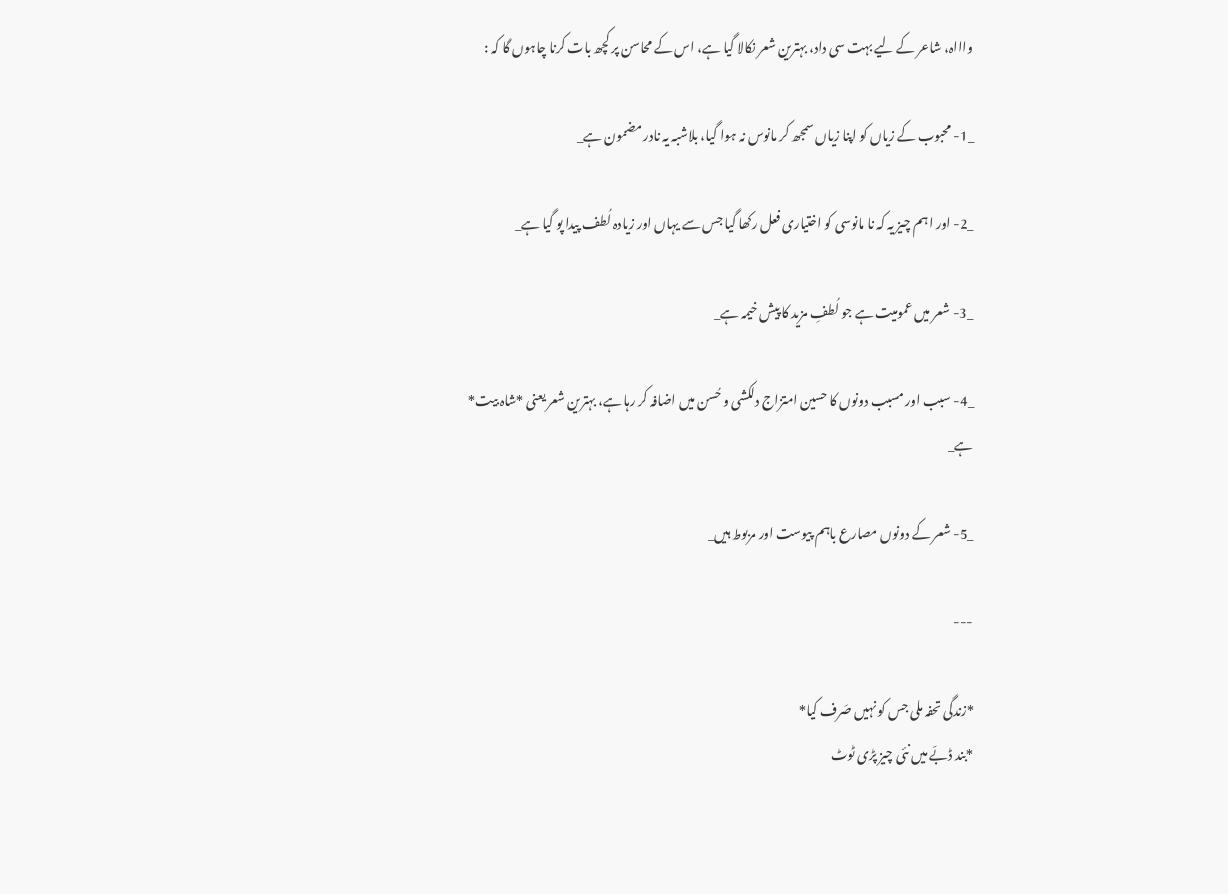واااہ، شاعر کے لیے بہت سی داد، بہترین شعر نکالا گیا ہے، اس کے محاسن پر کچھ بات کرنا چاہوں گا کہ :

_1- محبوب کے زیاں کو اپنا زیاں سمجھ کر مانوس نہ ہوا گیا، بلاشبہ یہ نادر مضمون ہے_

_2- اور اہم چیز یہ کہ نا مانوسی کو اختیاری فعل رکھا گیا جس سے یہاں اور زیادہ لُطف پیدا پو گیا ہے_

_3- شعر میں عمومیت ہے جو لُطفِ مزید کا پیش خیمہ ہے_

_4- سبب اور مسبب دونوں کا حسین امتزاج دلکشی و حُسن میں اضافہ کر رہا ہے، بہترین شعر یعنی *شاہ بیت* ہے_

_5- شعر کے دونوں مصارع باہم پیوست اور مربوط ہیں_

---

*زندگی تحفہ ملی جس کو نہیں صَرف کیا*
*بند ڈبّے میں نئی چیز پڑی ٹوٹ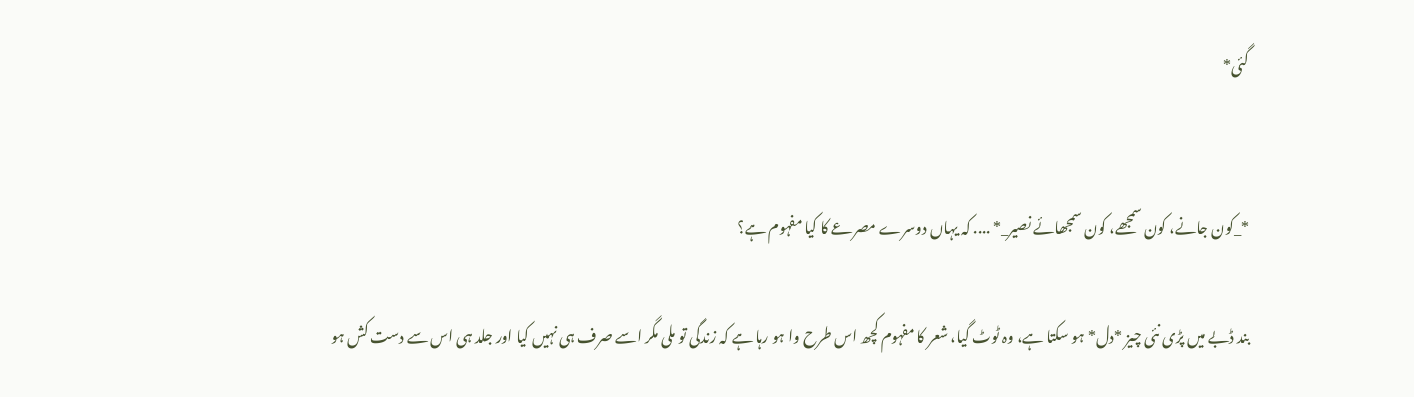گئی*


*_کون جانے، کون سمجھے، کون سمجھائے نصیر_* .... کہ یہاں دوسرے مصرعے کا کیا مفہوم ہے؟

بند ڈبے میں پڑی نئی چیز *دل* ہو سکتا ہے، وہ ٹوٹ گیا، شعر کا مفہوم کچھ اس طرح وا ہو رہا ہے کہ زندگی تو ملی مگر اسے صرف ہی نہیں کیا اور جلد ہی اس سے دست کش ہو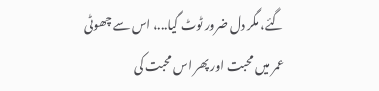گئے، مگر دل ضرور ٹوٹ گیا...، اس سے چھوٹی عمر میں محبت اور پھر اس محبت کی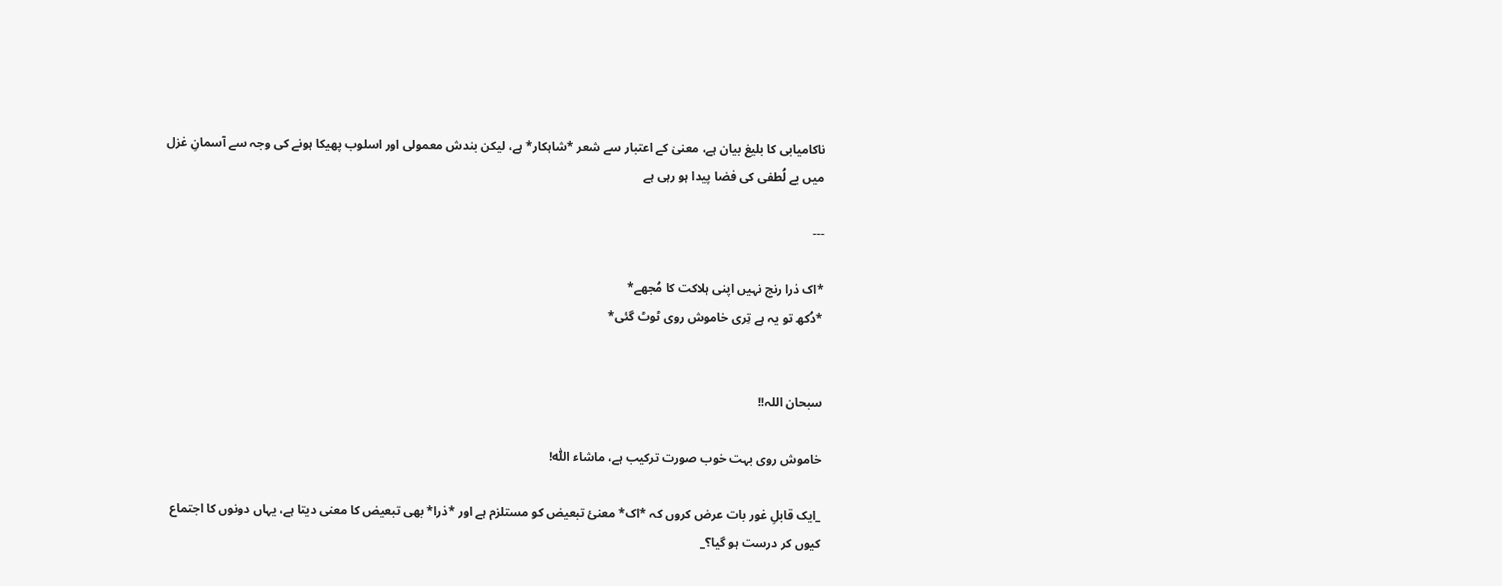ناکامیابی کا بلیغ بیان ہے، معنیٰ کے اعتبار سے شعر *شاہکار* ہے، لیکن بندش معمولی اور اسلوب پھیکا ہونے کی وجہ سے آسمانِ غزل میں بے لُطفی کی فضا پیدا ہو رہی ہے

---

*اک ذرا رنج نہیں اپنی ہلاکت کا مُجھے*
*دُکھ تو یہ ہے تِری خاموش روی ٹوٹ گئی*


سبحان اللہ!!

خاموش روی بہت خوب صورت ترکیب ہے، ماشاء اللّٰہ!

_ایک قابلِ غور بات عرض کروں کہ *اک* معنئ تبعیض کو مستلزم ہے اور *ذرا* بھی تبعیض کا معنی دیتا ہے، یہاں دونوں کا اجتماع کیوں کر درست ہو گیا؟_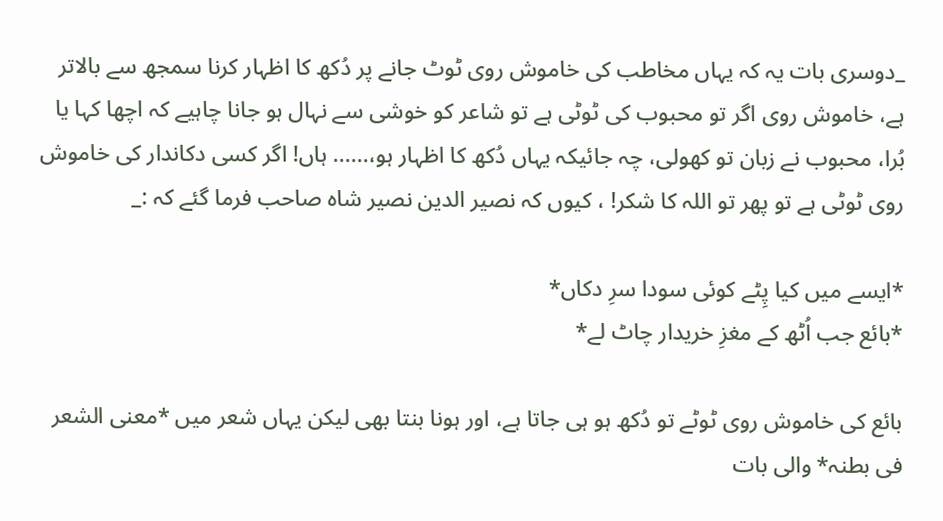_دوسری بات یہ کہ یہاں مخاطب کی خاموش روی ٹوٹ جانے پر دُکھ کا اظہار کرنا سمجھ سے بالاتر ہے، خاموش روی اگر تو محبوب کی ٹوٹی ہے تو شاعر کو خوشی سے نہال ہو جانا چاہیے کہ اچھا کہا یا بُرا، محبوب نے زبان تو کھولی، چہ جائیکہ یہاں دُکھ کا اظہار ہو،...... ہاں! اگر کسی دکاندار کی خاموش روی ٹوٹی ہے تو پھر تو اللہ کا شکر! ، کیوں کہ نصیر الدین نصیر شاہ صاحب فرما گئے کہ :_

*ایسے میں کیا پِٹے کوئی سودا سرِ دکاں*
*بائع جب اُٹھ کے مغزِ خریدار چاٹ لے*

بائع کی خاموش روی ٹوٹے تو دُکھ ہو ہی جاتا ہے، اور ہونا بنتا بھی لیکن یہاں شعر میں *معنی الشعر فی بطنہ* والی بات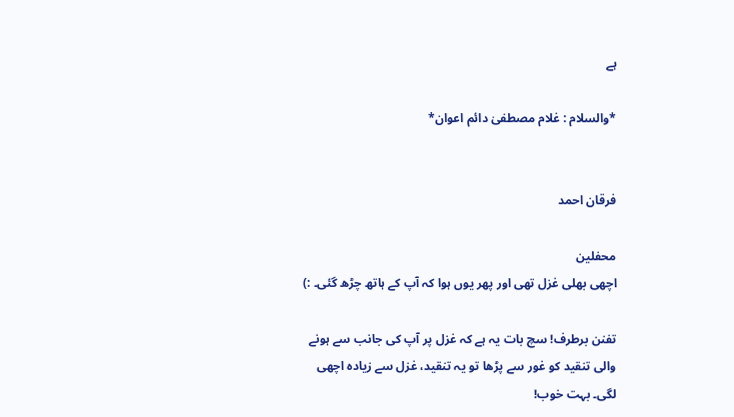ہے

*والسلام : غلام مصطفیٰ دائم اعوان*


فرقان احمد

محفلین
اچھی بھلی غزل تھی اور پھر یوں ہوا کہ آپ کے ہاتھ چڑھ گئی۔ :)

تفنن برطرف! سچ بات یہ ہے کہ غزل پر آپ کی جانب سے ہونے والی تنقید کو غور سے پڑھا تو یہ تنقید، غزل سے زیادہ اچھی لگی۔ بہت خوب!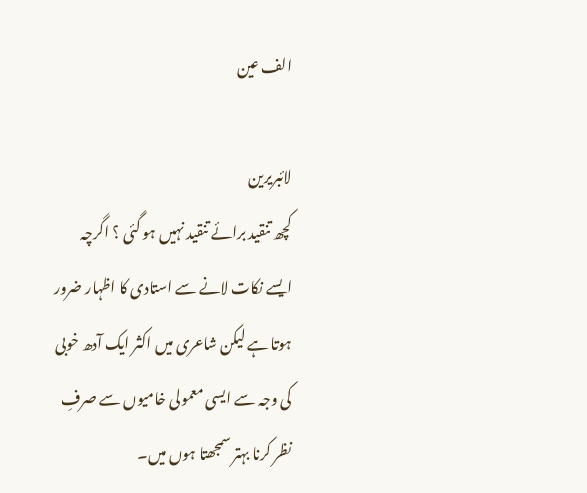الف عین

لائبریرین
کچھ تنقید برائے تنقید نہیں ہو گئی ؟ اگرچہ ایسے نکات لانے سے استادی کا اظہار ضرور ہوتا ہے لیکن شاعری میں اکثر ایک آدھ خوبی کی وجہ سے ایسی معمولی خامیوں سے صرفِ نظر کرنا بہتر سمجھتا ہوں میں۔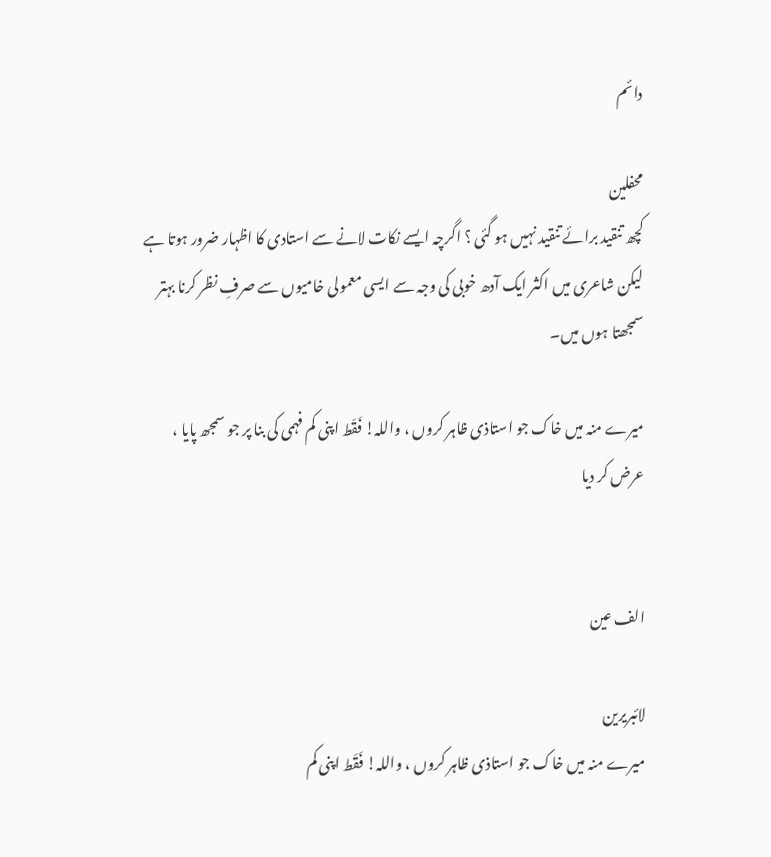دائم

محفلین
کچھ تنقید برائے تنقید نہیں ہو گئی ؟ اگرچہ ایسے نکات لانے سے استادی کا اظہار ضرور ہوتا ہے لیکن شاعری میں اکثر ایک آدھ خوبی کی وجہ سے ایسی معمولی خامیوں سے صرفِ نظر کرنا بہتر سمجھتا ہوں میں۔

میرے منہ میں خاک جو استاذی ظاہر کروں ، واللہ! فَقَط اپنی کم فہمی کی بنا پر جو سمجھ پایا ، عرض کر دیا


الف عین

لائبریرین
میرے منہ میں خاک جو استاذی ظاہر کروں ، واللہ! فَقَط اپنی کم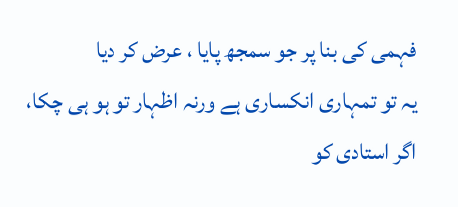فہمی کی بنا پر جو سمجھ پایا ، عرض کر دیا
یہ تو تمہاری انکساری ہے ورنہ اظہار تو ہو ہی چکا، اگر استادی کو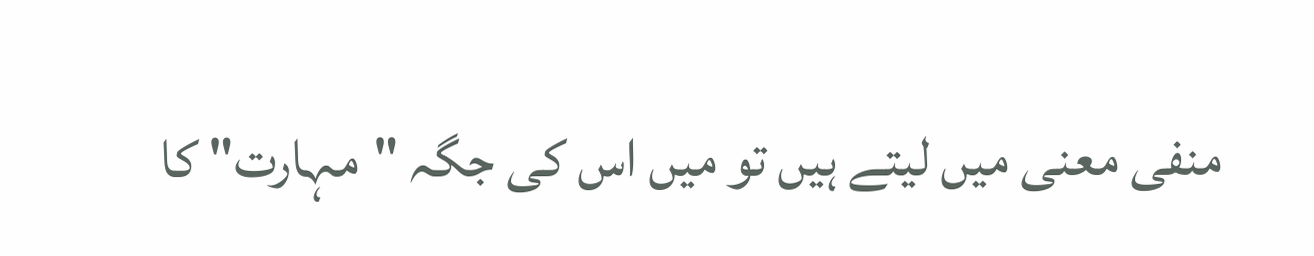منفی معنی میں لیتے ہیں تو میں اس کی جگہ "مہارت" کا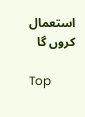استعمال کروں گا

Top